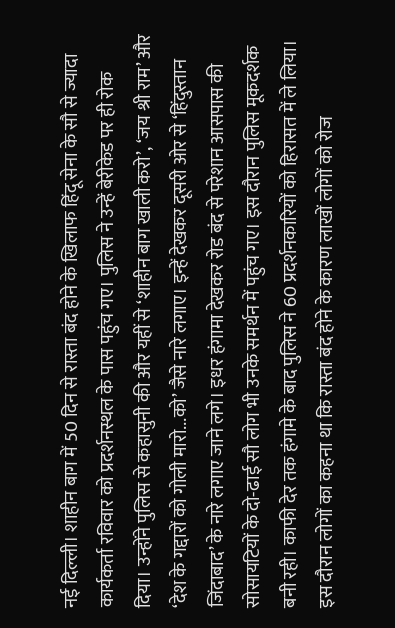नई दिल्ली। शाहीन बाग में 50 दिन से रास्ता बंद होने के खिलाफ हिंदू सेना के सौ से ज्यादा कार्यकर्ता रविवार को प्रदर्शनस्थल के पास पहुंच गए। पुलिस ने उन्हें बेरीकेड पर ही रोक दिया। उन्होंने पुलिस से कहासुनी की और यहीं से ‘शाहीन बाग खाली करो’, ‘जय श्री राम’ और ‘देश के गद्दारों को गोली मारो...को’ जैसे नारे लगाए। इन्हें देखकर दूसरी ओर से ‘हिंदुस्तान जिंदाबाद’ के नारे लगाए जाने लगे। इधर हंगामा देखकर रोड बंद से परेशान आसपास की सोसायटियों के दो-ढाई सौ लोग भी उनके समर्थन में पहुंच गए। इस दौरान पुलिस मूकदर्शक बनी रही। काफी देर तक हंगामे के बाद पुलिस ने 60 प्रदर्शनकारियों को हिरासत में ले लिया। इस दौरान लोगों का कहना था कि रास्ता बंद होने के कारण लाखों लोगों को रोज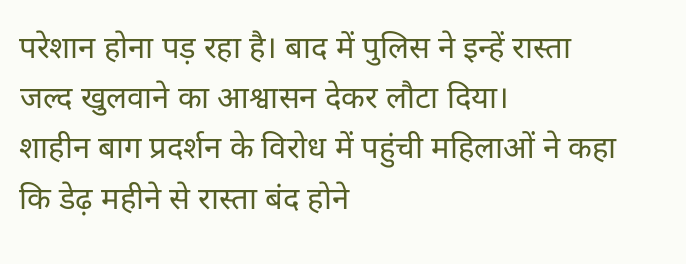परेशान होना पड़ रहा है। बाद में पुलिस ने इन्हें रास्ता जल्द खुलवाने का आश्वासन देकर लौटा दिया।
शाहीन बाग प्रदर्शन के विरोध में पहुंची महिलाओं ने कहा कि डेढ़ महीने से रास्ता बंद होने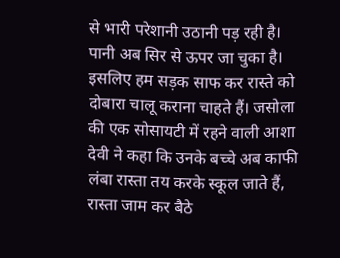से भारी परेशानी उठानी पड़ रही है। पानी अब सिर से ऊपर जा चुका है। इसलिए हम सड़क साफ कर रास्ते को दोबारा चालू कराना चाहते हैं। जसोला की एक सोसायटी में रहने वाली आशा देवी ने कहा कि उनके बच्चे अब काफी लंबा रास्ता तय करके स्कूल जाते हैं, रास्ता जाम कर बैठे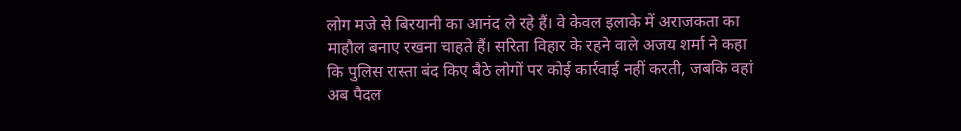लोग मजे से बिरयानी का आनंद ले रहे हैं। वे केवल इलाके में अराजकता का माहौल बनाए रखना चाहते हैं। सरिता विहार के रहने वाले अजय शर्मा ने कहा कि पुलिस रास्ता बंद किए बैठे लोगों पर कोई कार्रवाई नहीं करती, जबकि वहां अब पैदल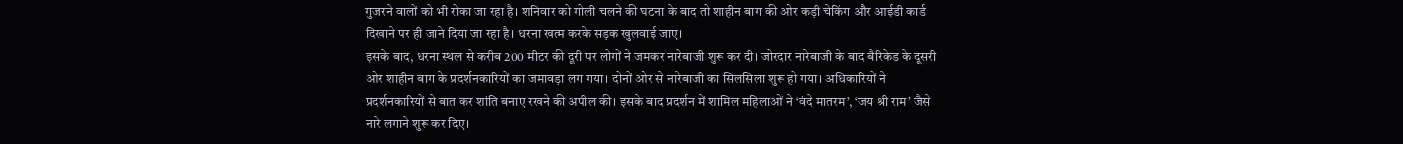गुजरने वालों को भी रोका जा रहा है। शनिवार को गोली चलने की घटना के बाद तो शाहीन बाग की ओर कड़ी चेकिंग और आईडी कार्ड दिखाने पर ही जाने दिया जा रहा है। धरना खत्म करके सड़क खुलवाई जाए।
इसके बाद, धरना स्थल से करीब 200 मीटर की दूरी पर लोगों ने जमकर नारेबाजी शुरू कर दी। जोरदार नारेबाजी के बाद बैरिकेड के दूसरी ओर शाहीन बाग के प्रदर्शनकारियों का जमावड़ा लग गया। दोनों ओर से नारेबाजी का सिलसिला शुरू हो गया। अधिकारियों ने प्रदर्शनकारियों से बात कर शांति बनाए रखने की अपील की। इसके बाद प्रदर्शन में शामिल महिलाओं ने ‘वंदे मातरम’, ‘जय श्री राम’ जैसे नारे लगाने शुरू कर दिए।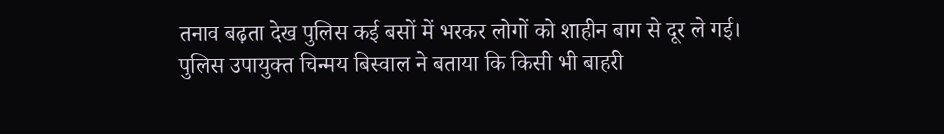तनाव बढ़ता देख पुलिस कई बसों में भरकर लोगों को शाहीन बाग से दूर ले गई। पुलिस उपायुक्त चिन्मय बिस्वाल ने बताया कि किसी भी बाहरी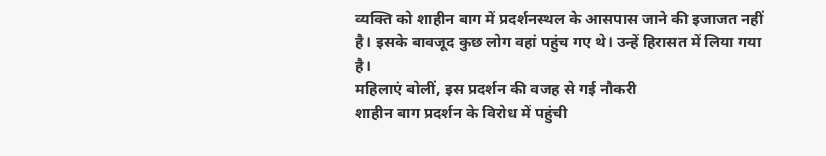व्यक्ति को शाहीन बाग में प्रदर्शनस्थल के आसपास जाने की इजाजत नहीं है। इसके बावजूद कुछ लोग वहां पहुंच गए थे। उन्हें हिरासत में लिया गया है।
महिलाएं बोलीं, इस प्रदर्शन की वजह से गई नौकरी
शाहीन बाग प्रदर्शन के विरोध में पहुंची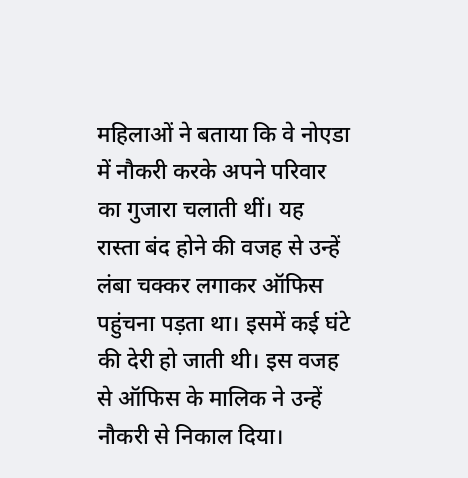महिलाओं ने बताया कि वे नोएडा में नौकरी करके अपने परिवार का गुजारा चलाती थीं। यह रास्ता बंद होने की वजह से उन्हें लंबा चक्कर लगाकर ऑफिस पहुंचना पड़ता था। इसमें कई घंटे की देरी हो जाती थी। इस वजह से ऑफिस के मालिक ने उन्हें नौकरी से निकाल दिया।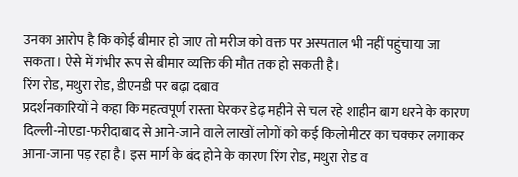उनका आरोप है कि कोई बीमार हो जाए तो मरीज को वक्त पर अस्पताल भी नहीं पहुंचाया जा सकता। ऐसे में गंभीर रूप से बीमार व्यक्ति की मौत तक हो सकती है।
रिंग रोड, मथुरा रोड, डीएनडी पर बढ़ा दबाव
प्रदर्शनकारियों ने कहा कि महत्वपूर्ण रास्ता घेरकर डेढ़ महीने से चल रहे शाहीन बाग धरने के कारण दिल्ली-नोएडा-फरीदाबाद से आने-जाने वाले लाखों लोगों को कई किलोमीटर का चक्कर लगाकर आना-जाना पड़ रहा है। इस मार्ग के बंद होने के कारण रिंग रोड, मथुरा रोड व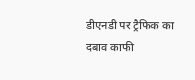डीएनडी पर ट्रैफिक का दबाव काफी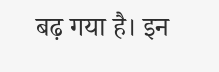बढ़ गया है। इन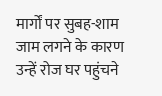मार्गों पर सुबह-शाम जाम लगने के कारण उन्हें रोज घर पहुंचने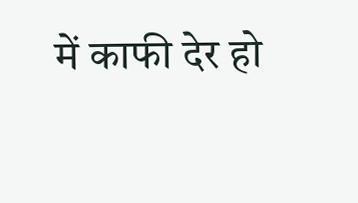में काफी देर हो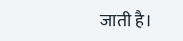जाती है।